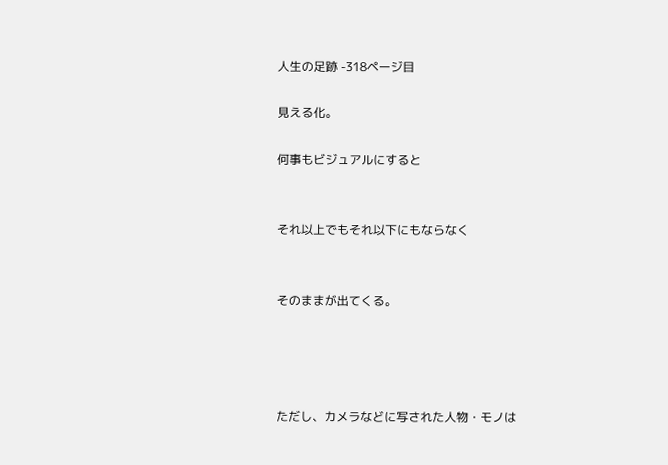人生の足跡 -318ページ目

見える化。

何事もビジュアルにすると


それ以上でもそれ以下にもならなく


そのままが出てくる。




ただし、カメラなどに写された人物・モノは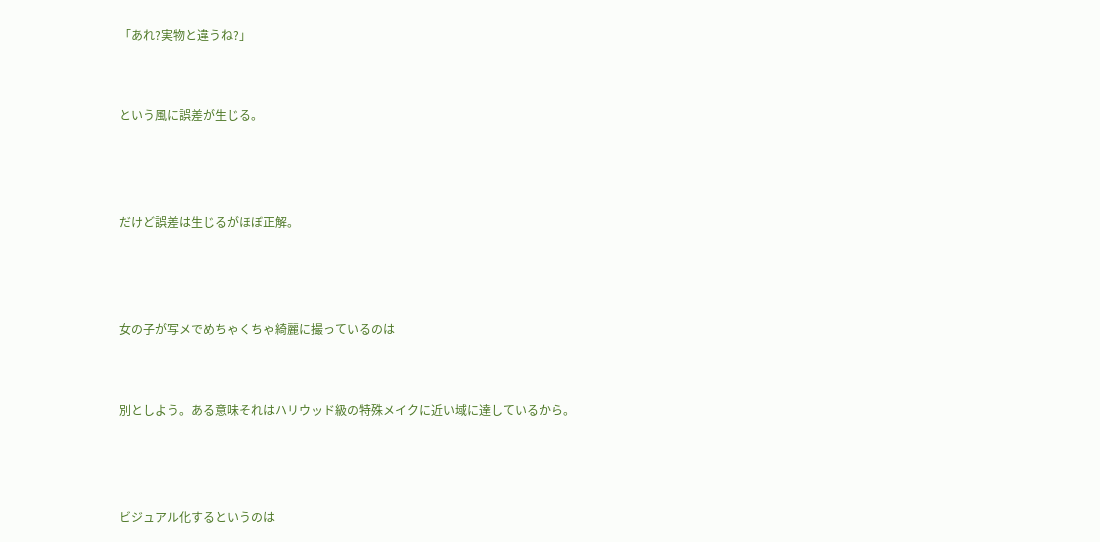「あれ?実物と違うね?」


という風に誤差が生じる。



だけど誤差は生じるがほぼ正解。



女の子が写メでめちゃくちゃ綺麗に撮っているのは


別としよう。ある意味それはハリウッド級の特殊メイクに近い域に達しているから。



ビジュアル化するというのは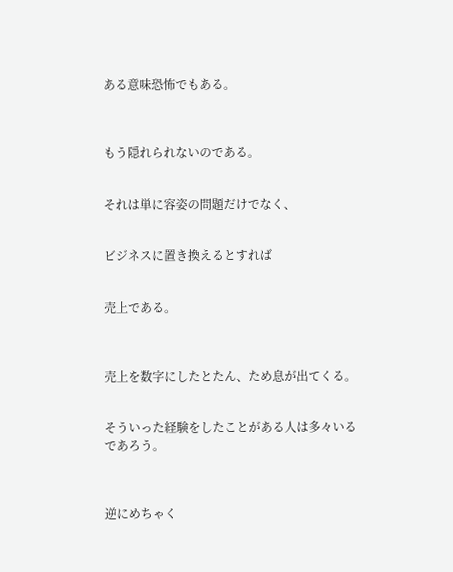ある意味恐怖でもある。



もう隠れられないのである。


それは単に容姿の問題だけでなく、


ビジネスに置き換えるとすれば


売上である。



売上を数字にしたとたん、ため息が出てくる。


そういった経験をしたことがある人は多々いるであろう。



逆にめちゃく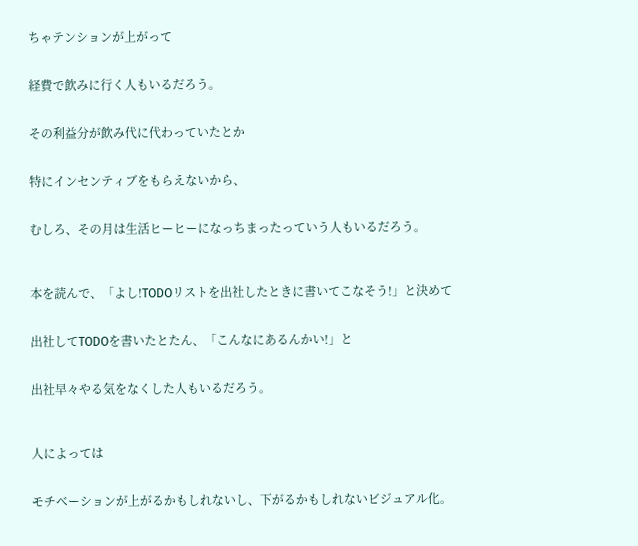ちゃテンションが上がって


経費で飲みに行く人もいるだろう。


その利益分が飲み代に代わっていたとか


特にインセンティブをもらえないから、


むしろ、その月は生活ヒーヒーになっちまったっていう人もいるだろう。



本を読んで、「よし!TODOリストを出社したときに書いてこなそう!」と決めて


出社してTODOを書いたとたん、「こんなにあるんかい!」と


出社早々やる気をなくした人もいるだろう。



人によっては


モチベーションが上がるかもしれないし、下がるかもしれないビジュアル化。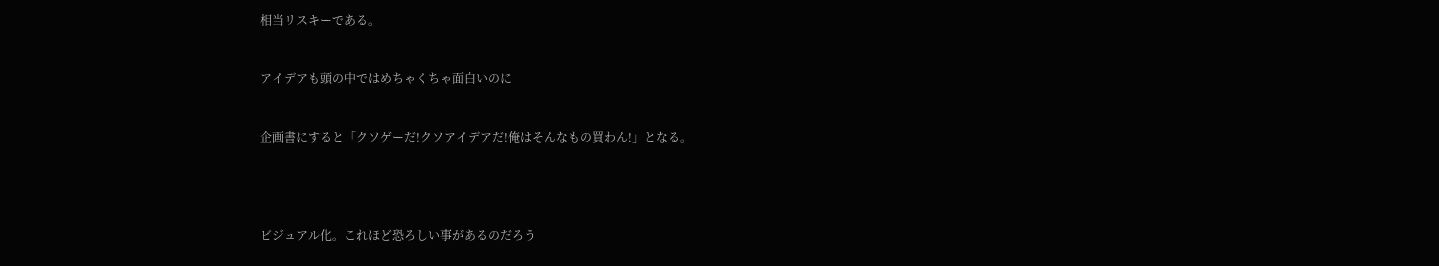相当リスキーである。


アイデアも頭の中ではめちゃくちゃ面白いのに


企画書にすると「クソゲーだ!クソアイデアだ!俺はそんなもの買わん!」となる。




ビジュアル化。これほど恐ろしい事があるのだろう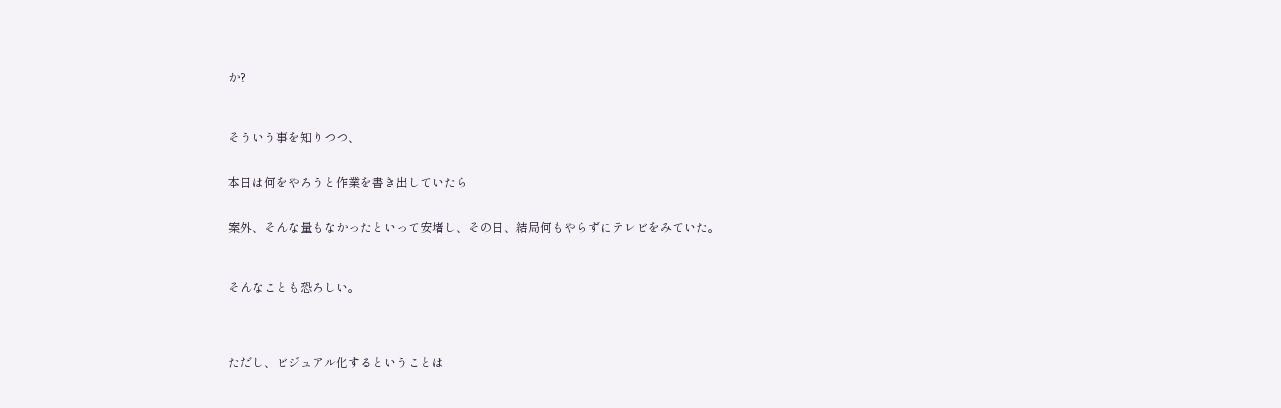か?



そういう事を知りつつ、


本日は何をやろうと作業を書き出していたら


案外、そんな量もなかったといって安堵し、その日、結局何もやらずにテレビをみていた。



そんなことも恐ろしい。




ただし、ビジュアル化するということは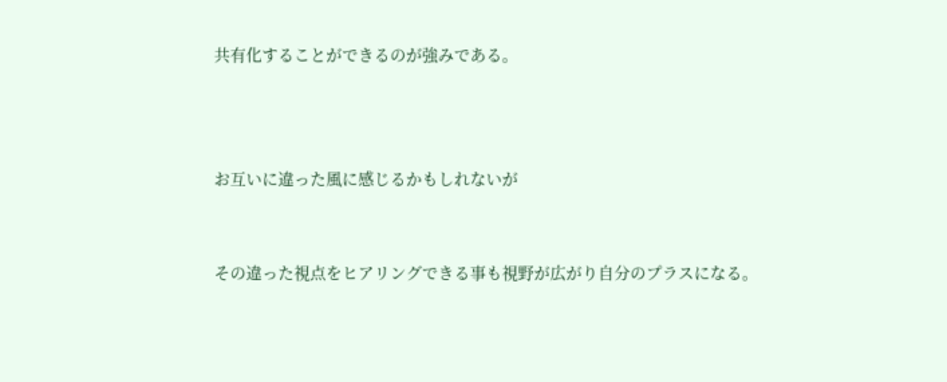共有化することができるのが強みである。



お互いに違った風に感じるかもしれないが


その違った視点をヒアリングできる事も視野が広がり自分のプラスになる。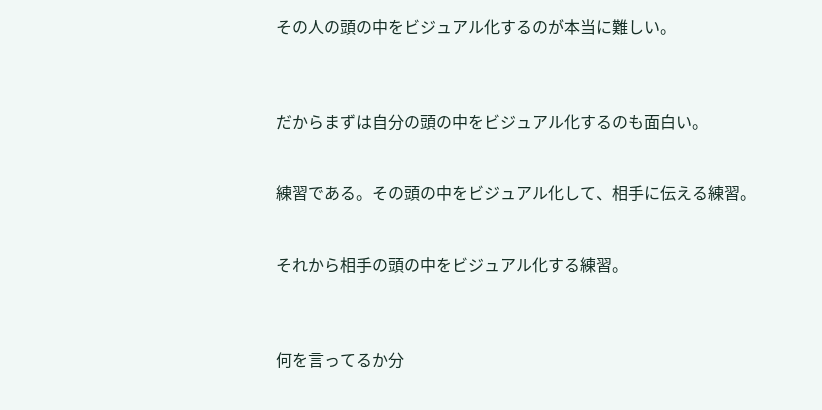その人の頭の中をビジュアル化するのが本当に難しい。



だからまずは自分の頭の中をビジュアル化するのも面白い。


練習である。その頭の中をビジュアル化して、相手に伝える練習。


それから相手の頭の中をビジュアル化する練習。



何を言ってるか分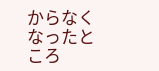からなくなったところ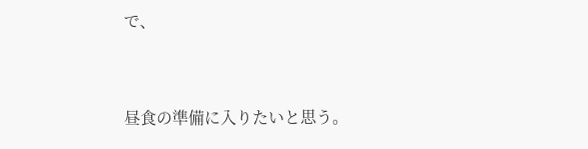で、


昼食の準備に入りたいと思う。